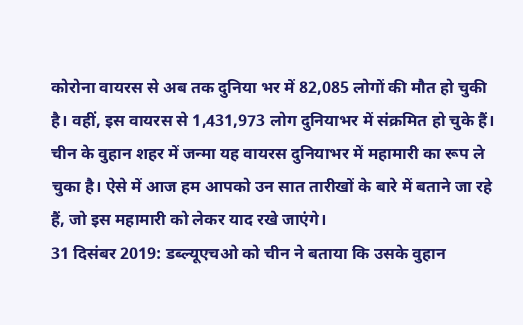कोरोना वायरस से अब तक दुनिया भर में 82,085 लोगों की मौत हो चुकी है। वहीं, इस वायरस से 1,431,973 लोग दुनियाभर में संक्रमित हो चुके हैं। चीन के वुहान शहर में जन्मा यह वायरस दुनियाभर में महामारी का रूप ले चुका है। ऐसे में आज हम आपको उन सात तारीखों के बारे में बताने जा रहे हैं, जो इस महामारी को लेकर याद रखे जाएंगे।
31 दिसंबर 2019: डब्ल्यूएचओ को चीन ने बताया कि उसके वुहान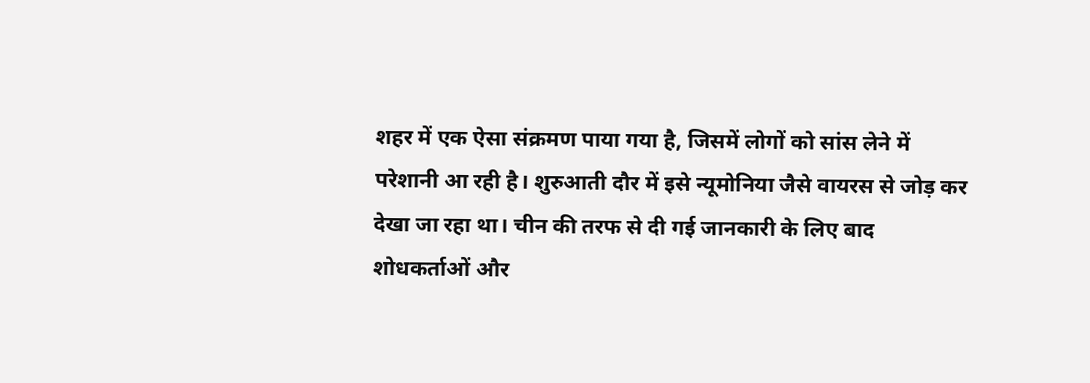शहर में एक ऐसा संक्रमण पाया गया है, जिसमें लोगों को सांस लेने में परेशानी आ रही है। शुरुआती दौर में इसे न्यूमोनिया जैसे वायरस से जोड़ कर देखा जा रहा था। चीन की तरफ से दी गई जानकारी के लिए बाद शोधकर्ताओं और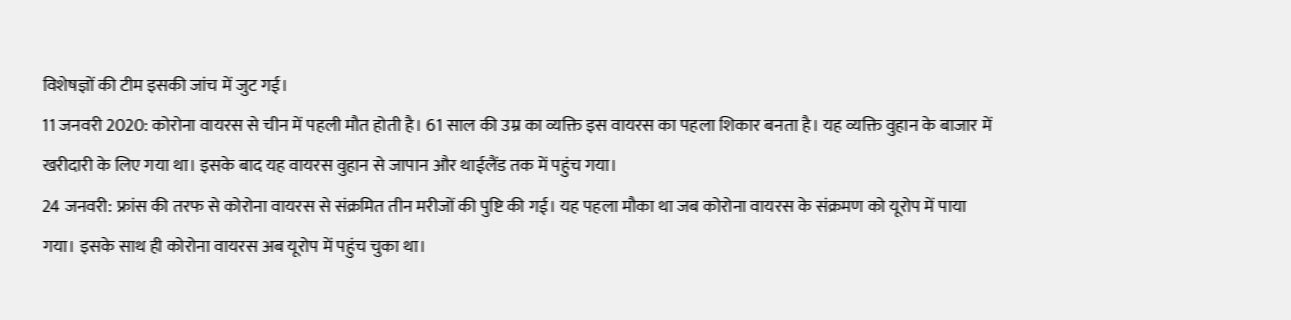विशेषज्ञों की टीम इसकी जांच में जुट गई।
11 जनवरी 2020: कोरोना वायरस से चीन में पहली मौत होती है। 61 साल की उम्र का व्यक्ति इस वायरस का पहला शिकार बनता है। यह व्यक्ति वुहान के बाजार में खरीदारी के लिए गया था। इसके बाद यह वायरस वुहान से जापान और थाईलैंड तक में पहुंच गया।
24 जनवरी: फ्रांस की तरफ से कोरोना वायरस से संक्रमित तीन मरीजों की पुष्टि की गई। यह पहला मौका था जब कोरोना वायरस के संक्रमण को यूरोप में पाया गया। इसके साथ ही कोरोना वायरस अब यूरोप में पहुंच चुका था।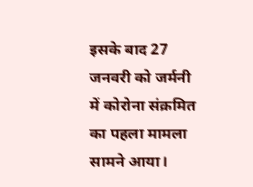इसके बाद 27 जनवरी को जर्मनी में कोरोना संक्रमित का पहला मामला सामने आया।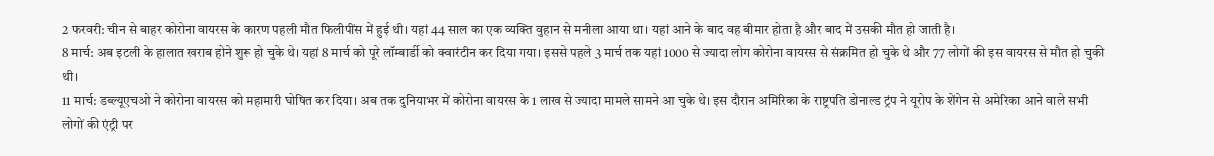2 फरवरी: चीन से बाहर कोरोना वायरस के कारण पहली मौत फिलीपींस में हुई थी। यहां 44 साल का एक व्यक्ति वुहान से मनीला आया था। यहां आने के बाद वह बीमार होता है और बाद में उसकी मौत हो जाती है।
8 मार्च: अब इटली के हालात खराब होने शुरू हो चुके थे। यहां 8 मार्च को पूरे लॉम्बार्डी को क्वारंटीन कर दिया गया। इससे पहले 3 मार्च तक यहां 1000 से ज्यादा लोग कोरोना वायरस से संक्रमित हो चुके थे और 77 लोगों की इस वायरस से मौत हो चुकी थी।
11 मार्च: डब्ल्यूएचओ ने कोरोना वायरस को महामारी घोषित कर दिया। अब तक दुनियाभर में कोरोना वायरस के 1 लाख से ज्यादा मामले सामने आ चुके थे। इस दौरान अमिरिका के राष्ट्रपति डोनाल्ड ट्रंप ने यूरोप के शेंगेन से अमेरिका आने वाले सभी लोगों की एंट्री पर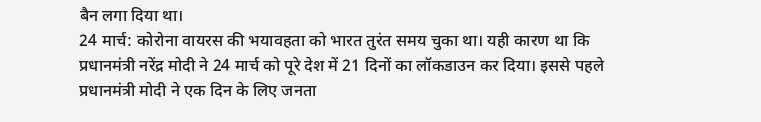बैन लगा दिया था।
24 मार्च: कोरोना वायरस की भयावहता को भारत तुरंत समय चुका था। यही कारण था कि प्रधानमंत्री नरेंद्र मोदी ने 24 मार्च को पूरे देश में 21 दिनों का लॉकडाउन कर दिया। इससे पहले प्रधानमंत्री मोदी ने एक दिन के लिए जनता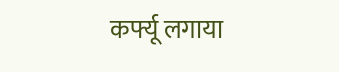कर्फ्यू लगाया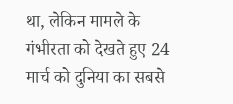था, लेकिन मामले के गंभीरता को देखते हुए 24 मार्च को दुनिया का सबसे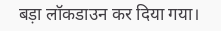बड़ा लॉकडाउन कर दिया गया।